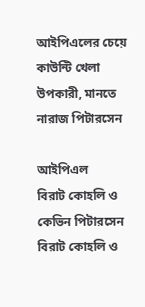আইপিএলের চেয়ে কাউন্টি খেলা উপকারী, মানতে নারাজ পিটারসেন

আইপিএল
বিরাট কোহলি ও কেভিন পিটারসেন
বিরাট কোহলি ও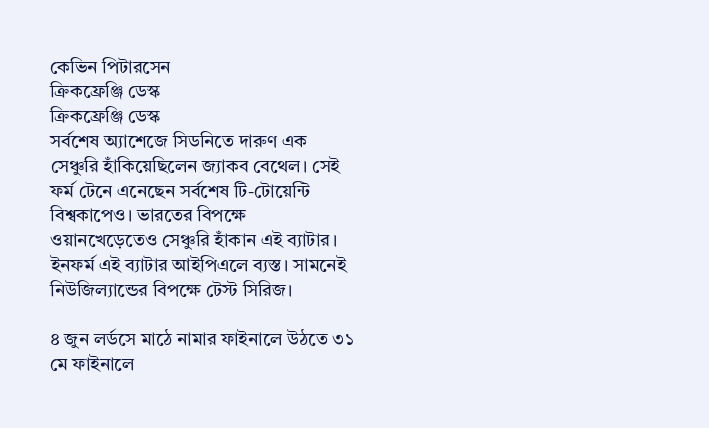কেভিন পিটারসেন
ক্রিকফ্রেঞ্জি ডেস্ক
ক্রিকফ্রেঞ্জি ডেস্ক
সর্বশেষ অ্যাশেজে সিডনিতে দারুণ এক সেঞ্চুরি হাঁকিয়েছিলেন জ্যাকব বেথেল। সেই ফর্ম টেনে এনেছেন সর্বশেষ টি-টোয়েন্টি বিশ্বকাপেও। ভারতের বিপক্ষে ওয়ানখেড়েতেও সেঞ্চুরি হাঁকান এই ব্যাটার। ইনফর্ম এই ব্যাটার আইপিএলে ব্যস্ত। সামনেই নিউজিল্যান্ডের বিপক্ষে টেস্ট সিরিজ।

৪ জুন লর্ডসে মাঠে নামার ফাইনালে উঠতে ৩১ মে ফাইনালে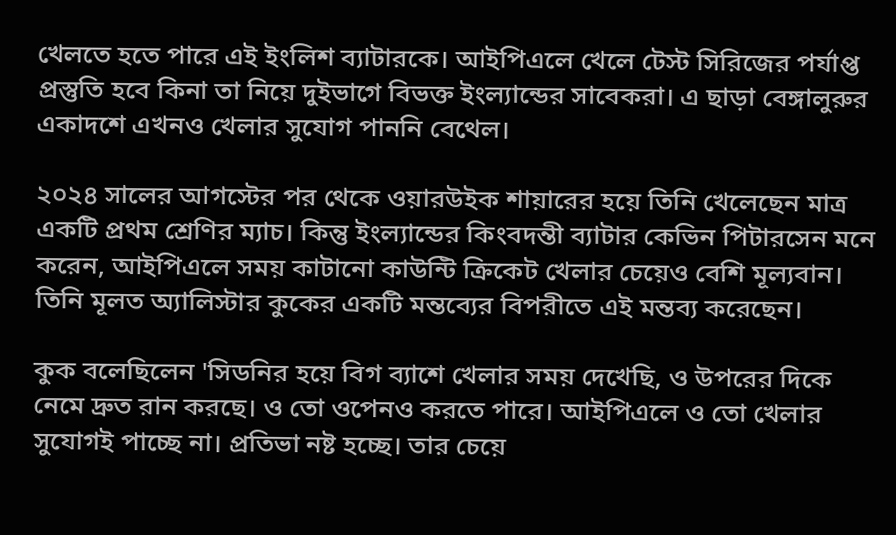খেলতে হতে পারে এই ইংলিশ ব্যাটারকে। আইপিএলে খেলে টেস্ট সিরিজের পর্যাপ্ত প্রস্তুতি হবে কিনা তা নিয়ে দুইভাগে বিভক্ত ইংল্যান্ডের সাবেকরা। এ ছাড়া বেঙ্গালুরুর একাদশে এখনও খেলার সুযোগ পাননি বেথেল।

২০২৪ সালের আগস্টের পর থেকে ওয়ারউইক শায়ারের হয়ে তিনি খেলেছেন মাত্র একটি প্রথম শ্রেণির ম্যাচ। কিন্তু ইংল্যান্ডের কিংবদন্তী ব্যাটার কেভিন পিটারসেন মনে করেন, আইপিএলে সময় কাটানো কাউন্টি ক্রিকেট খেলার চেয়েও বেশি মূল্যবান। তিনি মূলত অ্যালিস্টার কুকের একটি মন্তব্যের বিপরীতে এই মন্তব্য করেছেন।

কুক বলেছিলেন 'সিডনির হয়ে বিগ ব্যাশে খেলার সময় দেখেছি, ও উপরের দিকে নেমে দ্রুত রান করছে। ও তো ওপেনও করতে পারে। আইপিএলে ও তো খেলার সুযোগই পাচ্ছে না। প্রতিভা নষ্ট হচ্ছে। তার চেয়ে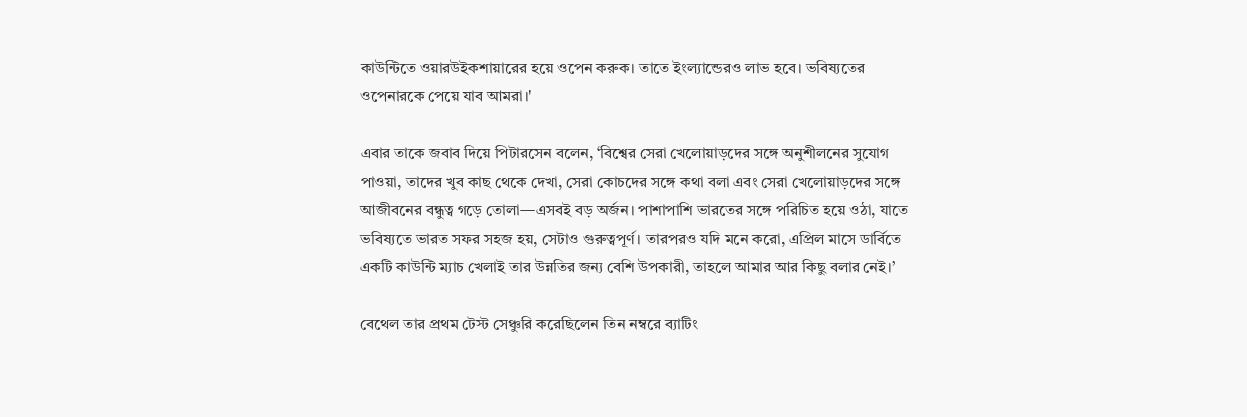কাউন্টিতে ওয়ারউইকশায়ারের হয়ে ওপেন করুক। তাতে ইংল্যান্ডেরও লাভ হবে। ভবিষ্যতের ওপেনারকে পেয়ে যাব আমরা।'

এবার তাকে জবাব দিয়ে পিটারসেন বলেন, ‘বিশ্বের সেরা খেলোয়াড়দের সঙ্গে অনুশীলনের সুযোগ পাওয়া, তাদের খুব কাছ থেকে দেখা, সেরা কোচদের সঙ্গে কথা বলা এবং সেরা খেলোয়াড়দের সঙ্গে আজীবনের বন্ধুত্ব গড়ে তোলা—এসবই বড় অর্জন। পাশাপাশি ভারতের সঙ্গে পরিচিত হয়ে ওঠা, যাতে ভবিষ্যতে ভারত সফর সহজ হয়, সেটাও গুরুত্বপূর্ণ। তারপরও যদি মনে করো, এপ্রিল মাসে ডার্বিতে একটি কাউন্টি ম্যাচ খেলাই তার উন্নতির জন্য বেশি উপকারী, তাহলে আমার আর কিছু বলার নেই।’

বেথেল তার প্রথম টেস্ট সেঞ্চুরি করেছিলেন তিন নম্বরে ব্যাটিং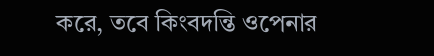করে, তবে কিংবদন্তি ওপেনার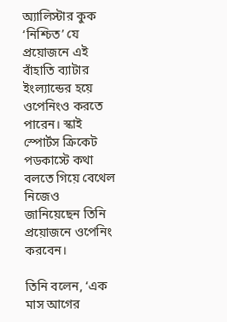অ্যালিস্টার কুক ‘নিশ্চিত’ যে প্রয়োজনে এই বাঁহাতি ব্যাটার ইংল্যান্ডের হয়ে ওপেনিংও করতে পারেন। স্কাই স্পোর্টস ক্রিকেট পডকাস্টে কথা বলতে গিয়ে বেথেল নিজেও জানিয়েছেন তিনি প্রয়োজনে ওপেনিং করবেন।

তিনি বলেন, ‘এক মাস আগের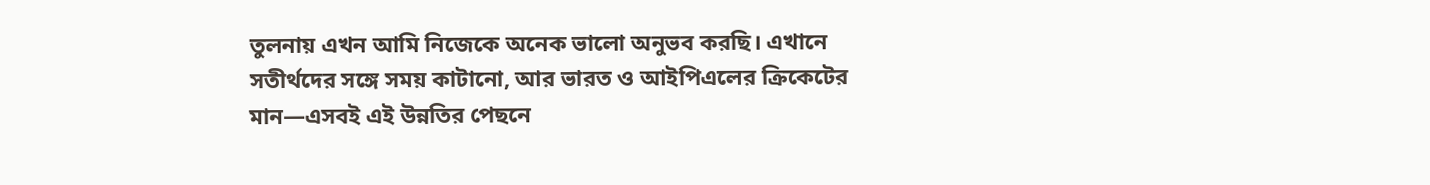তুলনায় এখন আমি নিজেকে অনেক ভালো অনুভব করছি। এখানে সতীর্থদের সঙ্গে সময় কাটানো, আর ভারত ও আইপিএলের ক্রিকেটের মান—এসবই এই উন্নতির পেছনে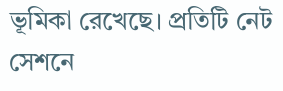ভূমিকা রেখেছে। প্রতিটি নেট সেশনে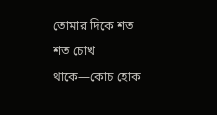তোমার দিকে শত শত চোখ থাকে—কোচ হোক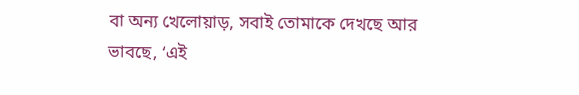বা অন্য খেলোয়াড়, সবাই তোমাকে দেখছে আর ভাবছে, ‘এই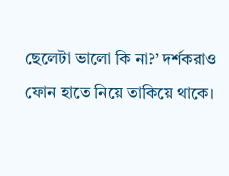ছেলেটা ভালো কি না?’ দর্শকরাও ফোন হাতে নিয়ে তাকিয়ে থাকে।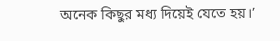অনেক কিছুর মধ্য দিয়েই যেতে হয়।’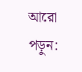আরো পড়ুন: